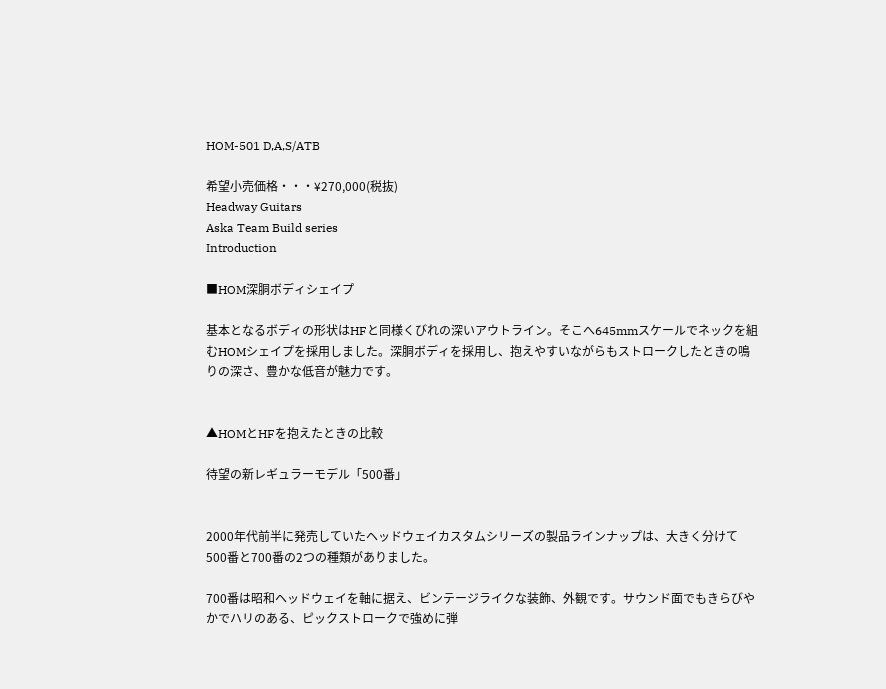HOM-501 D,A,S/ATB

希望小売価格・・・¥270,000(税抜)
Headway Guitars
Aska Team Build series
Introduction

■HOM深胴ボディシェイプ

基本となるボディの形状はHFと同様くびれの深いアウトライン。そこへ645mmスケールでネックを組むHOMシェイプを採用しました。深胴ボディを採用し、抱えやすいながらもストロークしたときの鳴りの深さ、豊かな低音が魅力です。


▲HOMとHFを抱えたときの比較

待望の新レギュラーモデル「500番」


2000年代前半に発売していたヘッドウェイカスタムシリーズの製品ラインナップは、大きく分けて500番と700番の2つの種類がありました。

700番は昭和ヘッドウェイを軸に据え、ビンテージライクな装飾、外観です。サウンド面でもきらびやかでハリのある、ピックストロークで強めに弾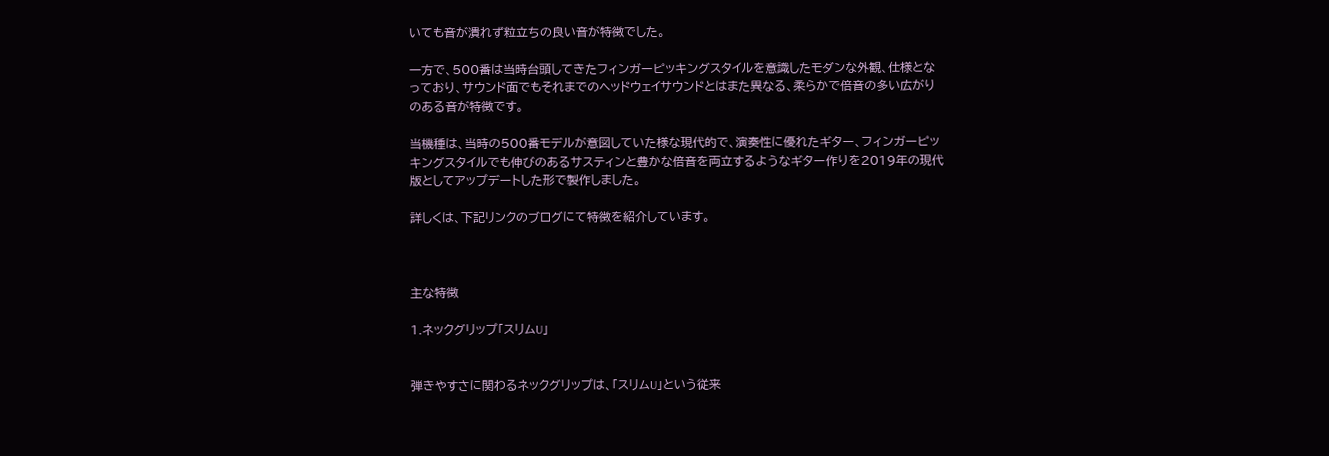いても音が潰れず粒立ちの良い音が特徴でした。

一方で、500番は当時台頭してきたフィンガーピッキングスタイルを意識したモダンな外観、仕様となっており、サウンド面でもそれまでのヘッドウェイサウンドとはまた異なる、柔らかで倍音の多い広がりのある音が特徴です。

当機種は、当時の500番モデルが意図していた様な現代的で、演奏性に優れたギター、フィンガーピッキングスタイルでも伸びのあるサスティンと豊かな倍音を両立するようなギター作りを2019年の現代版としてアップデートした形で製作しました。

詳しくは、下記リンクのブログにて特徴を紹介しています。



主な特徴

1.ネックグリップ「スリムU」


弾きやすさに関わるネックグリップは、「スリムU」という従来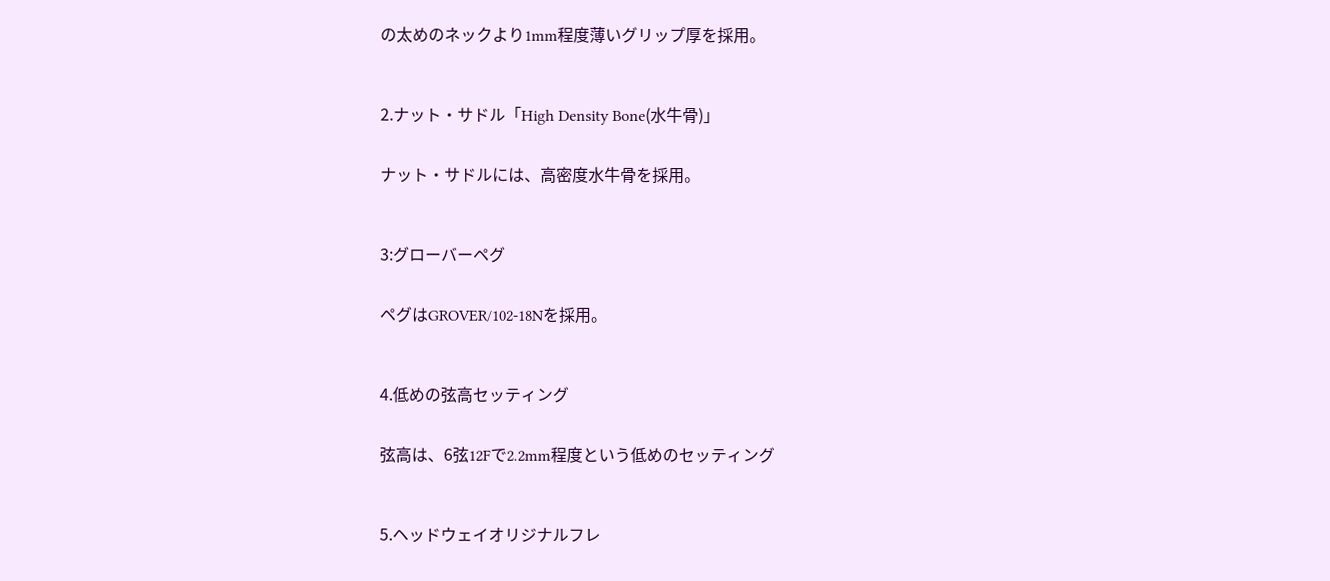の太めのネックより1mm程度薄いグリップ厚を採用。



2.ナット・サドル「High Density Bone(水牛骨)」


ナット・サドルには、高密度水牛骨を採用。



3:グローバーペグ


ペグはGROVER/102-18Nを採用。



4.低めの弦高セッティング


弦高は、6弦12Fで2.2mm程度という低めのセッティング



5.ヘッドウェイオリジナルフレ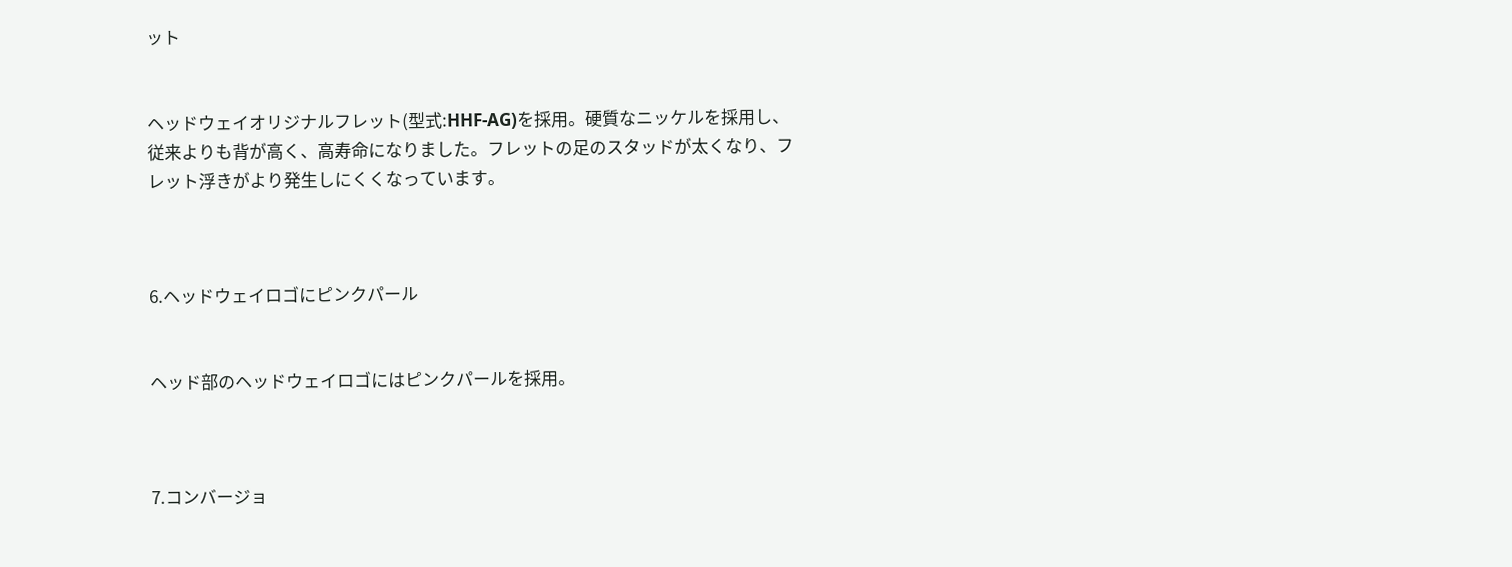ット


ヘッドウェイオリジナルフレット(型式:HHF-AG)を採用。硬質なニッケルを採用し、従来よりも背が高く、高寿命になりました。フレットの足のスタッドが太くなり、フレット浮きがより発生しにくくなっています。



6.ヘッドウェイロゴにピンクパール


ヘッド部のヘッドウェイロゴにはピンクパールを採用。



7.コンバージョ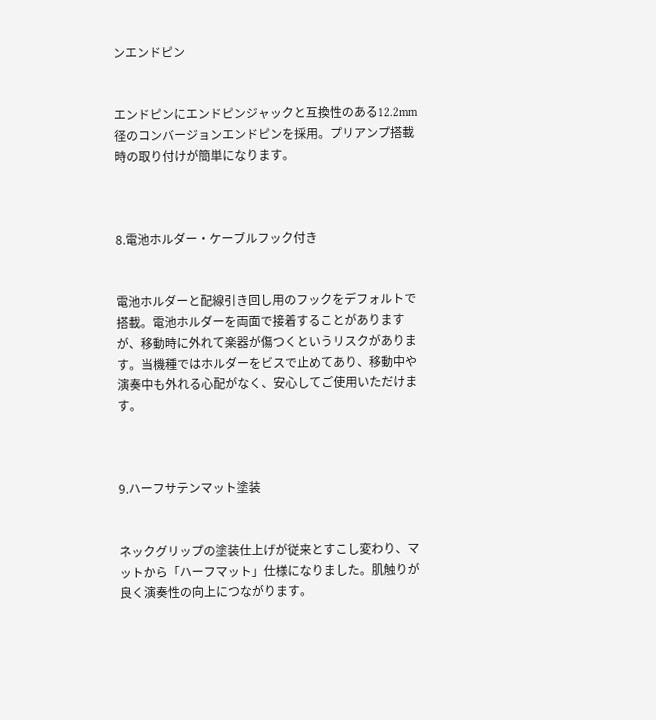ンエンドピン


エンドピンにエンドピンジャックと互換性のある12.2mm径のコンバージョンエンドピンを採用。プリアンプ搭載時の取り付けが簡単になります。



8.電池ホルダー・ケーブルフック付き


電池ホルダーと配線引き回し用のフックをデフォルトで搭載。電池ホルダーを両面で接着することがありますが、移動時に外れて楽器が傷つくというリスクがあります。当機種ではホルダーをビスで止めてあり、移動中や演奏中も外れる心配がなく、安心してご使用いただけます。



9.ハーフサテンマット塗装


ネックグリップの塗装仕上げが従来とすこし変わり、マットから「ハーフマット」仕様になりました。肌触りが良く演奏性の向上につながります。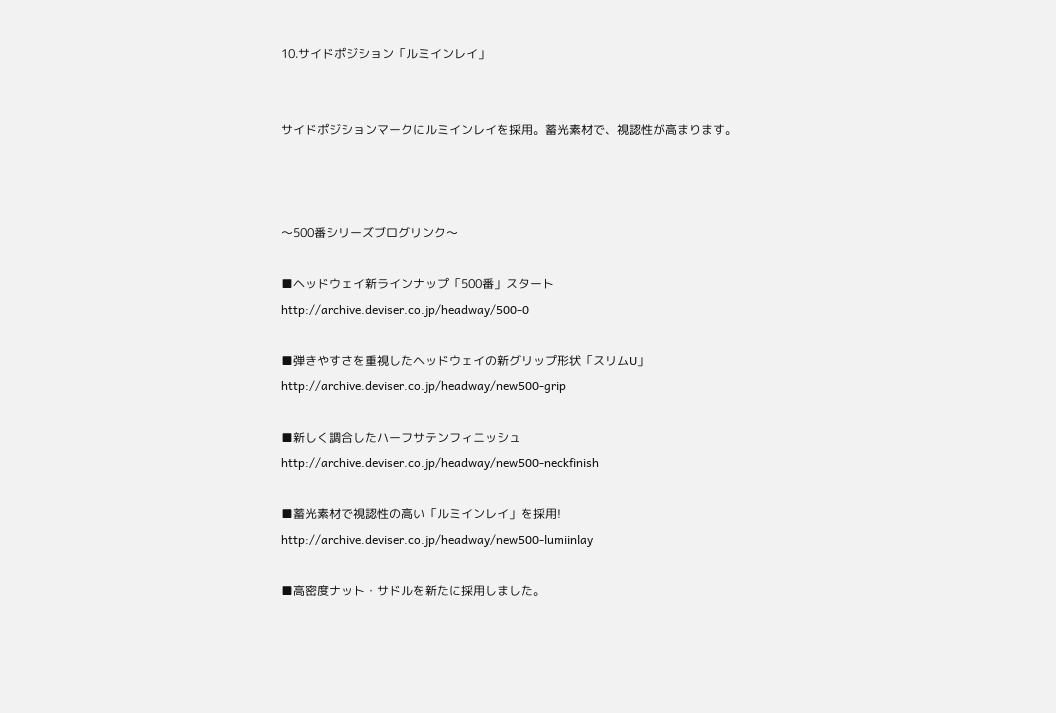10.サイドポジション「ルミインレイ」


サイドポジションマークにルミインレイを採用。蓄光素材で、視認性が高まります。



〜500番シリーズブログリンク〜

■ヘッドウェイ新ラインナップ「500番」スタート
http://archive.deviser.co.jp/headway/500-0

■弾きやすさを重視したヘッドウェイの新グリップ形状「スリムU」
http://archive.deviser.co.jp/headway/new500-grip

■新しく調合したハーフサテンフィニッシュ
http://archive.deviser.co.jp/headway/new500-neckfinish

■蓄光素材で視認性の高い「ルミインレイ」を採用!
http://archive.deviser.co.jp/headway/new500-lumiinlay

■高密度ナット・サドルを新たに採用しました。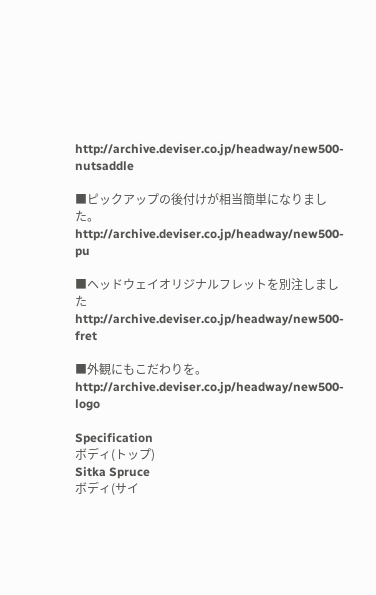http://archive.deviser.co.jp/headway/new500-nutsaddle

■ピックアップの後付けが相当簡単になりました。
http://archive.deviser.co.jp/headway/new500-pu

■ヘッドウェイオリジナルフレットを別注しました
http://archive.deviser.co.jp/headway/new500-fret

■外観にもこだわりを。
http://archive.deviser.co.jp/headway/new500-logo

Specification
ボディ(トップ)
Sitka Spruce
ボディ(サイ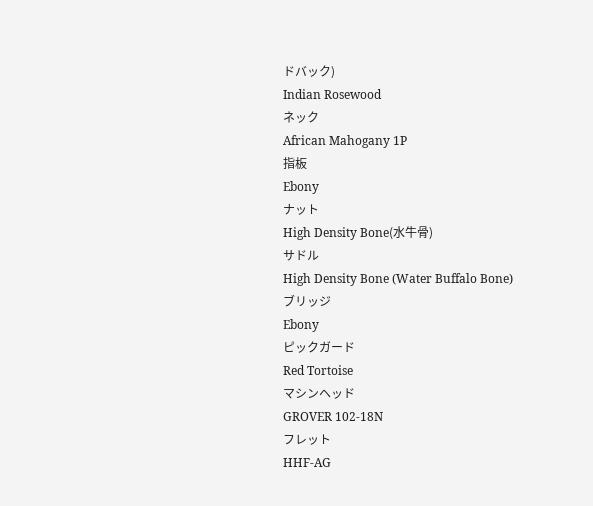ドバック)
Indian Rosewood
ネック
African Mahogany 1P
指板
Ebony
ナット
High Density Bone(水牛骨)
サドル
High Density Bone (Water Buffalo Bone)
ブリッジ
Ebony
ピックガード
Red Tortoise
マシンヘッド
GROVER 102-18N
フレット
HHF-AG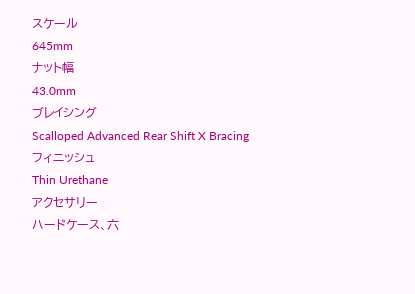スケール
645mm
ナット幅
43.0mm
ブレイシング
Scalloped Advanced Rear Shift X Bracing
フィニッシュ
Thin Urethane
アクセサリー
ハードケース、六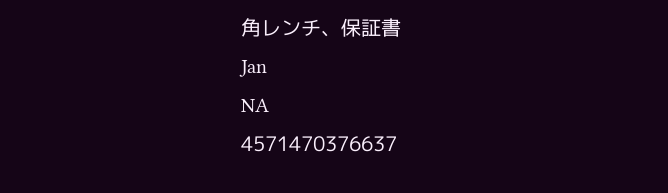角レンチ、保証書
Jan
NA
4571470376637